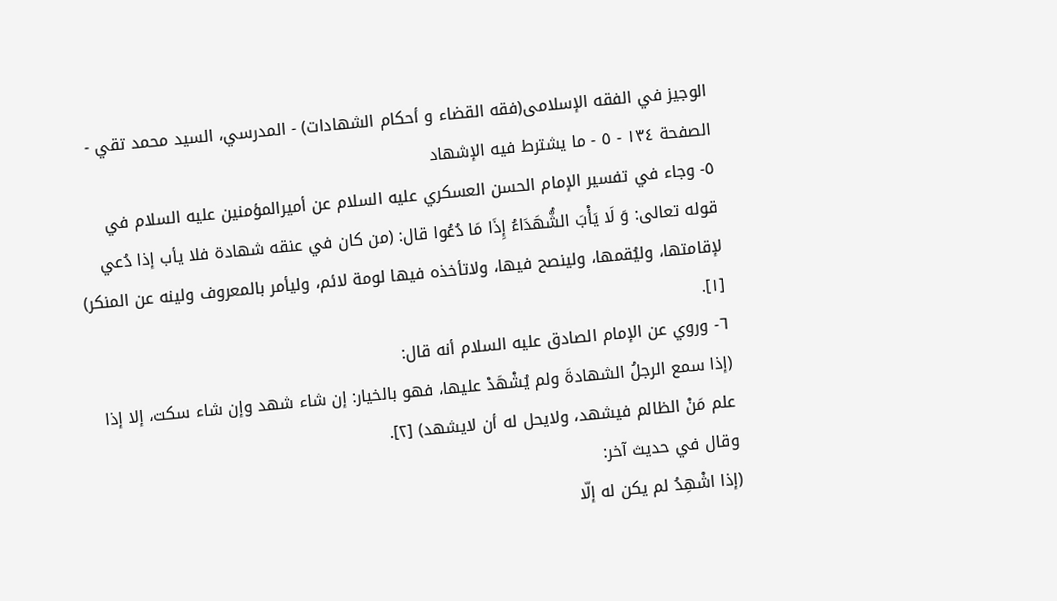الوجیز في الفقه الإسلامی(فقه القضاء و أحكام الشهادات) - المدرسي، السيد محمد تقي - الصفحة ١٣٤ - ٥ - ما يشترط فيه الإشهاد
٥- وجاء في تفسير الإمام الحسن العسكري عليه السلام عن أميرالمؤمنين عليه السلام في قوله تعالى: وَ لَا يَأْبَ الشُّهَدَاءُ إِذَا مَا دُعُوا قال: (من كان في عنقه شهادة فلا يأب إذا دُعي لإقامتها، وليُقمها، ولينصح فيها، ولاتأخذه فيها لومة لائم، وليأمر بالمعروف ولينه عن المنكر) [١].
٦- وروي عن الإمام الصادق عليه السلام أنه قال:
(إذا سمع الرجلُ الشهادةَ ولم يُشْهَدْ عليها، فهو بالخيار: إن شاء شهد وإن شاء سكت، إلا إذا علم مَنْ الظالم فيشهد، ولايحل له أن لايشهد) [٢].
وقال في حديث آخر:
(إذا اشْهِدُ لم يكن له إلّا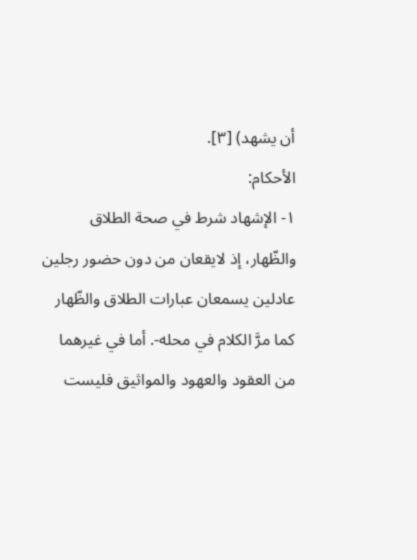أن يشهد) [٣].
الأحكام:
١- الإشهاد شرط في صحة الطلاق والظّهار، إذ لايقعان من دون حضور رجلين عادلين يسمعان عبارات الطلاق والظّهار كما مرَّ الكلام في محله-. أما في غيرهما من العقود والعهود والمواثيق فليست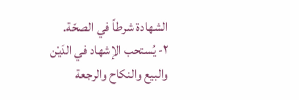الشهادة شرطاً في الصحّة.
٢- يُستحب الإشهاد في الدَيْن والبيع والنكاح والرجعة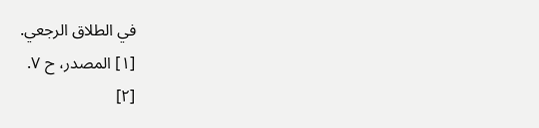في الطلاق الرجعي.
[١] المصدر، ح ٧.
[٢]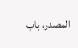المصدر، باب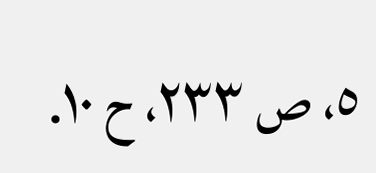٥، ص ٢٣٣، ح ١٠.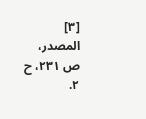[٣] المصدر، ص ٢٣١، ح ٢.